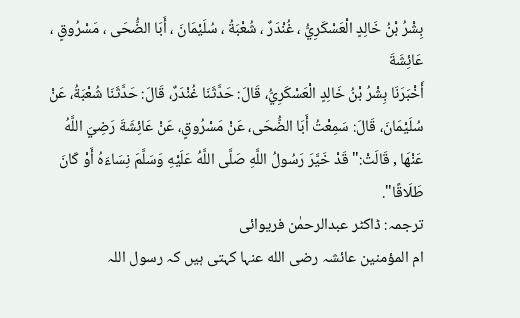بِشْرُ بْنُ خَالِدٍ الْعَسْكَرِيُّ ، غُنْدَرٌ ، شُعْبَةُ ، سُلَيْمَانَ ، أَبَا الضُّحَى ، مَسْرُوقٍ ، عَائِشَةَ
أَخْبَرَنَا بِشْرُ بْنُ خَالِدٍ الْعَسْكَرِيُّ، قَالَ: حَدَّثَنَا غُنْدَرٌ، قَالَ: حَدَّثَنَا شُعْبَةُ، عَنْ سُلَيْمَانَ، قَالَ: سَمِعْتُ أَبَا الضُّحَى، عَنْ مَسْرُوقٍ، عَنْ عَائِشَةَ رَضِيَ اللَّهُ عَنْهَا , قَالَتْ:" قَدْ خَيَّرَ رَسُولُ اللَّهِ صَلَّى اللَّهُ عَلَيْهِ وَسَلَّمَ نِسَاءَهُ أَوْ كَانَ طَلَاقًا".
ترجمہ: ڈاکٹر عبدالرحمٰن فریوائی
ام المؤمنین عائشہ رضی الله عنہا کہتی ہیں کہ رسول اللہ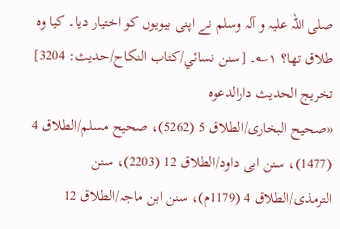صلی اللہ علیہ و آلہ وسلم نے اپنی بیویوں کو اختیار دیا۔ کیا وہ طلاق تھا؟ ۱؎۔ [سنن نسائي/كتاب النكاح/حدیث: 3204]
تخریج الحدیث دارالدعوہ
«صحیح البخاری/الطلاق 5 (5262)، صحیح مسلم/الطلاق 4 (1477)، سنن ابی داود/الطلاق 12 (2203)، سنن الترمذی/الطلاق 4 (1179م)، سنن ابن ماجہ/الطلاق 12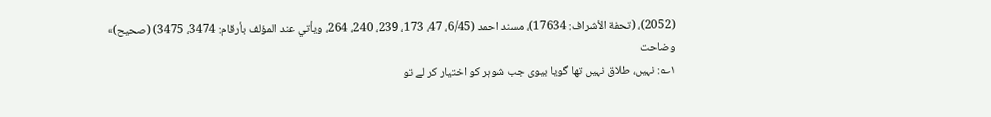(2052)، (تحفة الأشراف: 17634)، مسند احمد (6/45، 47، 173، 239، 240، 264، ویأتي عند المؤلف بأرقام: 3474، 3475) (صحیح)»
وضاحت
۱؎: نہیں، طلاق نہیں تھا گویا بیوی جب شوہر کو اختیار کر لے تو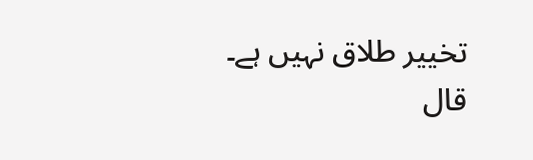تخییر طلاق نہیں ہے۔
قال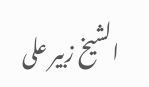الشيخ زبير على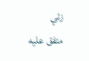زئي
متفق عليه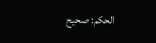الحكم: صحيح